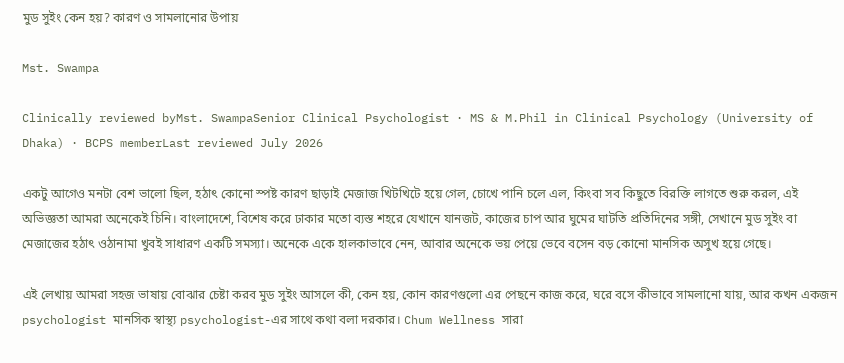মুড সুইং কেন হয়? কারণ ও সামলানোর উপায়

Mst. Swampa

Clinically reviewed byMst. SwampaSenior Clinical Psychologist · MS & M.Phil in Clinical Psychology (University of Dhaka) · BCPS memberLast reviewed July 2026

একটু আগেও মনটা বেশ ভালো ছিল, হঠাৎ কোনো স্পষ্ট কারণ ছাড়াই মেজাজ খিটখিটে হয়ে গেল, চোখে পানি চলে এল, কিংবা সব কিছুতে বিরক্তি লাগতে শুরু করল, এই অভিজ্ঞতা আমরা অনেকেই চিনি। বাংলাদেশে, বিশেষ করে ঢাকার মতো ব্যস্ত শহরে যেখানে যানজট, কাজের চাপ আর ঘুমের ঘাটতি প্রতিদিনের সঙ্গী, সেখানে মুড সুইং বা মেজাজের হঠাৎ ওঠানামা খুবই সাধারণ একটি সমস্যা। অনেকে একে হালকাভাবে নেন, আবার অনেকে ভয় পেয়ে ভেবে বসেন বড় কোনো মানসিক অসুখ হয়ে গেছে।

এই লেখায় আমরা সহজ ভাষায় বোঝার চেষ্টা করব মুড সুইং আসলে কী, কেন হয়, কোন কারণগুলো এর পেছনে কাজ করে, ঘরে বসে কীভাবে সামলানো যায়, আর কখন একজন psychologist মানসিক স্বাস্থ্য psychologist-এর সাথে কথা বলা দরকার। Chum Wellness সারা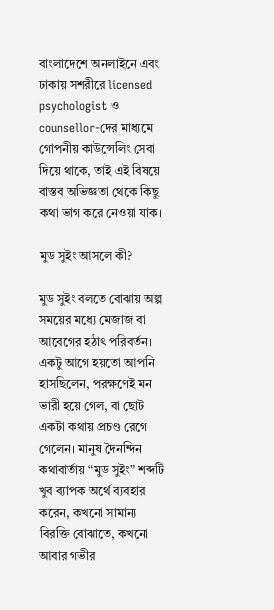বাংলাদেশে অনলাইনে এবং ঢাকায় সশরীরে licensed psychologist ও counsellor-দের মাধ্যমে গোপনীয় কাউন্সেলিং সেবা দিয়ে থাকে, তাই এই বিষয়ে বাস্তব অভিজ্ঞতা থেকে কিছু কথা ভাগ করে নেওয়া যাক।

মুড সুইং আসলে কী?

মুড সুইং বলতে বোঝায় অল্প সময়ের মধ্যে মেজাজ বা আবেগের হঠাৎ পরিবর্তন। একটু আগে হয়তো আপনি হাসছিলেন, পরক্ষণেই মন ভারী হয়ে গেল, বা ছোট একটা কথায় প্রচণ্ড রেগে গেলেন। মানুষ দৈনন্দিন কথাবার্তায় “মুড সুইং” শব্দটি খুব ব্যাপক অর্থে ব্যবহার করেন, কখনো সামান্য বিরক্তি বোঝাতে, কখনো আবার গভীর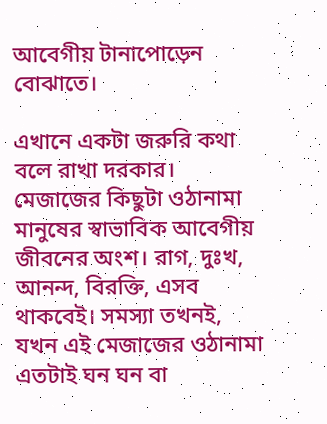আবেগীয় টানাপোড়েন বোঝাতে।

এখানে একটা জরুরি কথা বলে রাখা দরকার। মেজাজের কিছুটা ওঠানামা মানুষের স্বাভাবিক আবেগীয় জীবনের অংশ। রাগ, দুঃখ, আনন্দ, বিরক্তি, এসব থাকবেই। সমস্যা তখনই, যখন এই মেজাজের ওঠানামা এতটাই ঘন ঘন বা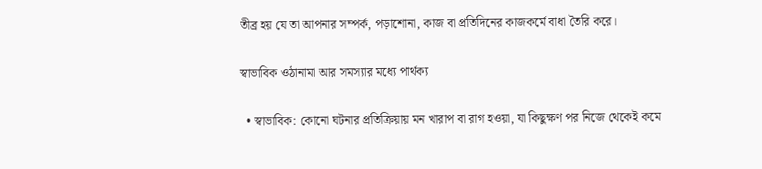তীব্র হয় যে তা আপনার সম্পর্ক, পড়াশোনা, কাজ বা প্রতিদিনের কাজকর্মে বাধা তৈরি করে।

স্বাভাবিক ওঠানামা আর সমস্যার মধ্যে পার্থক্য

  • স্বাভাবিক: কোনো ঘটনার প্রতিক্রিয়ায় মন খারাপ বা রাগ হওয়া, যা কিছুক্ষণ পর নিজে থেকেই কমে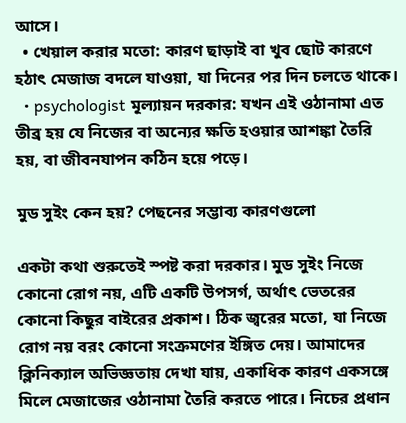আসে।
  • খেয়াল করার মতো: কারণ ছাড়াই বা খুব ছোট কারণে হঠাৎ মেজাজ বদলে যাওয়া, যা দিনের পর দিন চলতে থাকে।
  • psychologist মূল্যায়ন দরকার: যখন এই ওঠানামা এত তীব্র হয় যে নিজের বা অন্যের ক্ষতি হওয়ার আশঙ্কা তৈরি হয়, বা জীবনযাপন কঠিন হয়ে পড়ে।

মুড সুইং কেন হয়? পেছনের সম্ভাব্য কারণগুলো

একটা কথা শুরুতেই স্পষ্ট করা দরকার। মুড সুইং নিজে কোনো রোগ নয়, এটি একটি উপসর্গ, অর্থাৎ ভেতরের কোনো কিছুর বাইরের প্রকাশ। ঠিক জ্বরের মতো, যা নিজে রোগ নয় বরং কোনো সংক্রমণের ইঙ্গিত দেয়। আমাদের ক্লিনিক্যাল অভিজ্ঞতায় দেখা যায়, একাধিক কারণ একসঙ্গে মিলে মেজাজের ওঠানামা তৈরি করতে পারে। নিচের প্রধান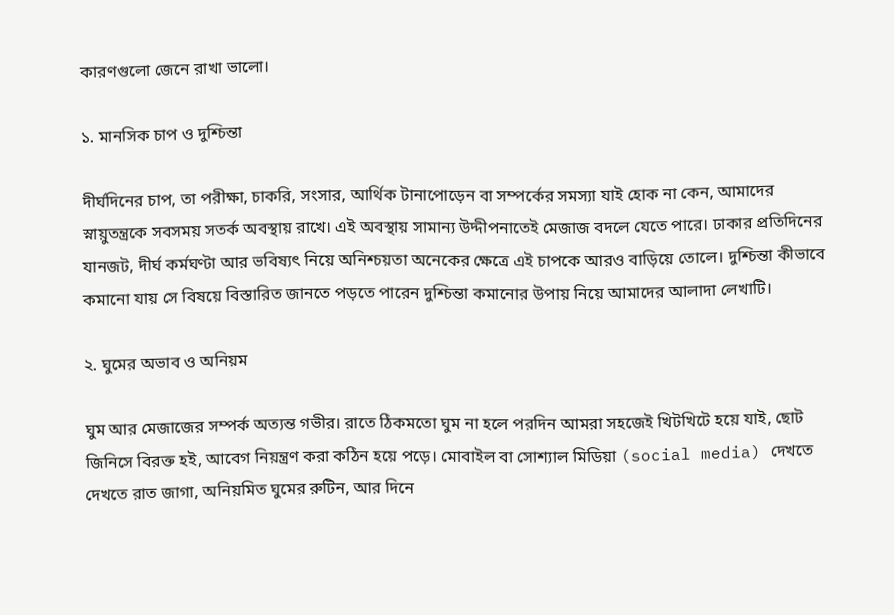কারণগুলো জেনে রাখা ভালো।

১. মানসিক চাপ ও দুশ্চিন্তা

দীর্ঘদিনের চাপ, তা পরীক্ষা, চাকরি, সংসার, আর্থিক টানাপোড়েন বা সম্পর্কের সমস্যা যাই হোক না কেন, আমাদের স্নায়ুতন্ত্রকে সবসময় সতর্ক অবস্থায় রাখে। এই অবস্থায় সামান্য উদ্দীপনাতেই মেজাজ বদলে যেতে পারে। ঢাকার প্রতিদিনের যানজট, দীর্ঘ কর্মঘণ্টা আর ভবিষ্যৎ নিয়ে অনিশ্চয়তা অনেকের ক্ষেত্রে এই চাপকে আরও বাড়িয়ে তোলে। দুশ্চিন্তা কীভাবে কমানো যায় সে বিষয়ে বিস্তারিত জানতে পড়তে পারেন দুশ্চিন্তা কমানোর উপায় নিয়ে আমাদের আলাদা লেখাটি।

২. ঘুমের অভাব ও অনিয়ম

ঘুম আর মেজাজের সম্পর্ক অত্যন্ত গভীর। রাতে ঠিকমতো ঘুম না হলে পরদিন আমরা সহজেই খিটখিটে হয়ে যাই, ছোট জিনিসে বিরক্ত হই, আবেগ নিয়ন্ত্রণ করা কঠিন হয়ে পড়ে। মোবাইল বা সোশ্যাল মিডিয়া (social media) দেখতে দেখতে রাত জাগা, অনিয়মিত ঘুমের রুটিন, আর দিনে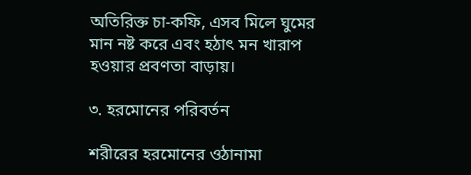অতিরিক্ত চা-কফি, এসব মিলে ঘুমের মান নষ্ট করে এবং হঠাৎ মন খারাপ হওয়ার প্রবণতা বাড়ায়।

৩. হরমোনের পরিবর্তন

শরীরের হরমোনের ওঠানামা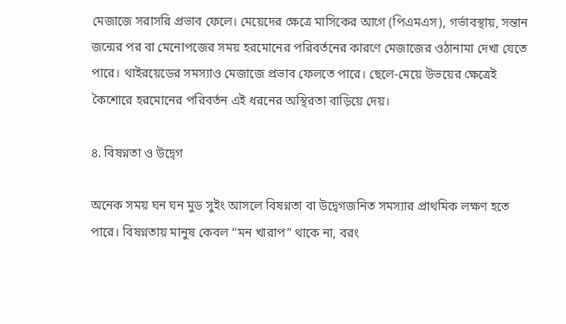মেজাজে সরাসরি প্রভাব ফেলে। মেয়েদের ক্ষেত্রে মাসিকের আগে (পিএমএস), গর্ভাবস্থায়, সন্তান জন্মের পর বা মেনোপজের সময় হরমোনের পরিবর্তনের কারণে মেজাজের ওঠানামা দেখা যেতে পারে। থাইরয়েডের সমস্যাও মেজাজে প্রভাব ফেলতে পারে। ছেলে-মেয়ে উভয়ের ক্ষেত্রেই কৈশোরে হরমোনের পরিবর্তন এই ধরনের অস্থিরতা বাড়িয়ে দেয়।

৪. বিষণ্নতা ও উদ্বেগ

অনেক সময় ঘন ঘন মুড সুইং আসলে বিষণ্নতা বা উদ্বেগজনিত সমস্যার প্রাথমিক লক্ষণ হতে পারে। বিষণ্নতায় মানুষ কেবল “মন খারাপ” থাকে না, বরং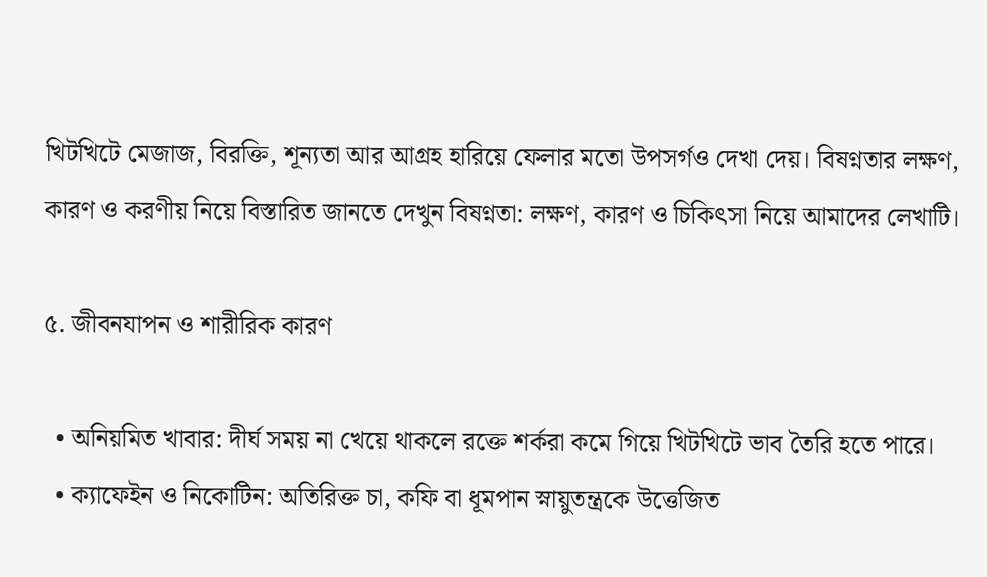খিটখিটে মেজাজ, বিরক্তি, শূন্যতা আর আগ্রহ হারিয়ে ফেলার মতো উপসর্গও দেখা দেয়। বিষণ্নতার লক্ষণ, কারণ ও করণীয় নিয়ে বিস্তারিত জানতে দেখুন বিষণ্নতা: লক্ষণ, কারণ ও চিকিৎসা নিয়ে আমাদের লেখাটি।

৫. জীবনযাপন ও শারীরিক কারণ

  • অনিয়মিত খাবার: দীর্ঘ সময় না খেয়ে থাকলে রক্তে শর্করা কমে গিয়ে খিটখিটে ভাব তৈরি হতে পারে।
  • ক্যাফেইন ও নিকোটিন: অতিরিক্ত চা, কফি বা ধূমপান স্নায়ুতন্ত্রকে উত্তেজিত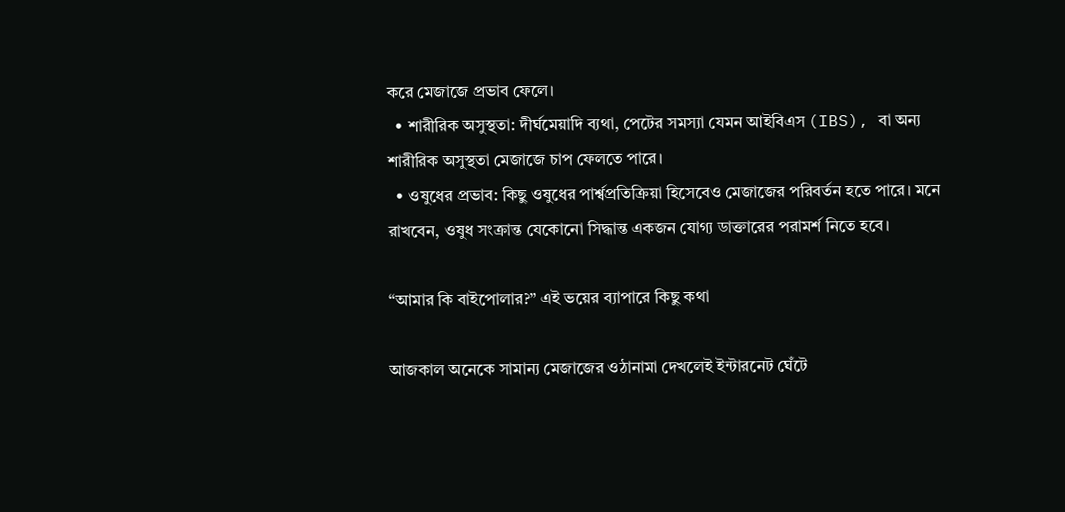করে মেজাজে প্রভাব ফেলে।
  • শারীরিক অসুস্থতা: দীর্ঘমেয়াদি ব্যথা, পেটের সমস্যা যেমন আইবিএস (IBS), বা অন্য শারীরিক অসুস্থতা মেজাজে চাপ ফেলতে পারে।
  • ওষুধের প্রভাব: কিছু ওষুধের পার্শ্বপ্রতিক্রিয়া হিসেবেও মেজাজের পরিবর্তন হতে পারে। মনে রাখবেন, ওষুধ সংক্রান্ত যেকোনো সিদ্ধান্ত একজন যোগ্য ডাক্তারের পরামর্শ নিতে হবে।

“আমার কি বাইপোলার?” এই ভয়ের ব্যাপারে কিছু কথা

আজকাল অনেকে সামান্য মেজাজের ওঠানামা দেখলেই ইন্টারনেট ঘেঁটে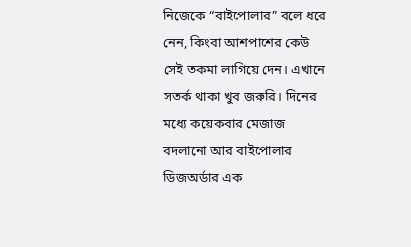নিজেকে “বাইপোলার” বলে ধরে নেন, কিংবা আশপাশের কেউ সেই তকমা লাগিয়ে দেন। এখানে সতর্ক থাকা খুব জরুরি। দিনের মধ্যে কয়েকবার মেজাজ বদলানো আর বাইপোলার ডিজঅর্ডার এক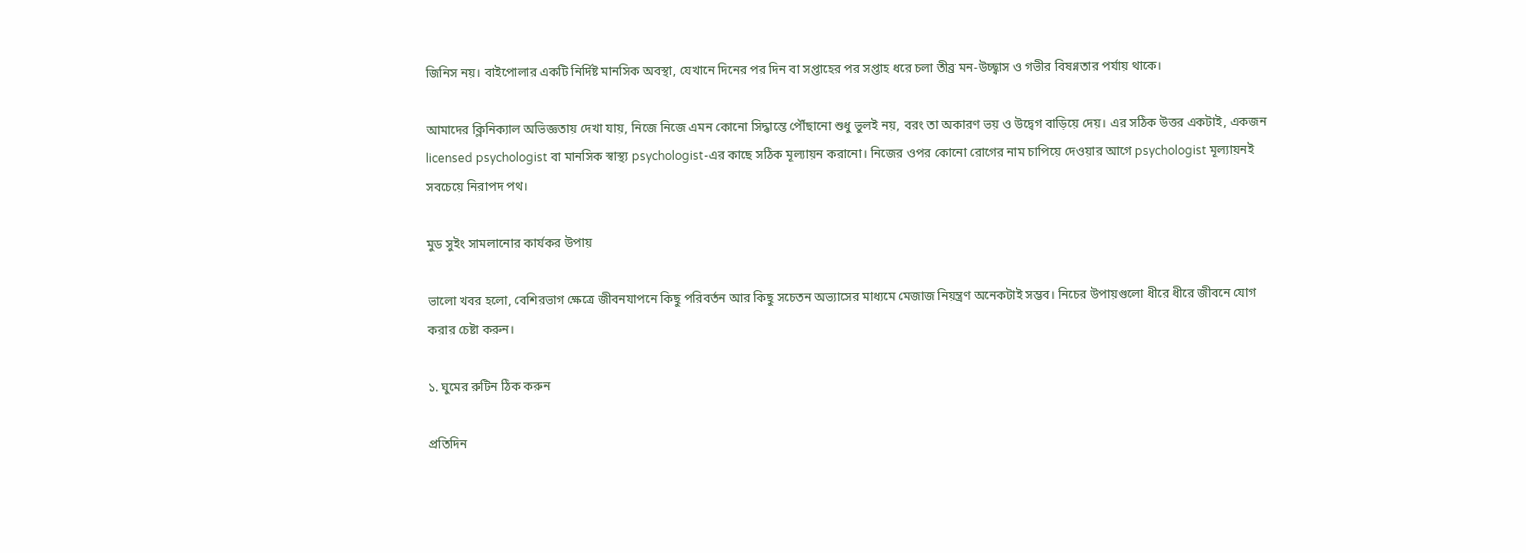জিনিস নয়। বাইপোলার একটি নির্দিষ্ট মানসিক অবস্থা, যেখানে দিনের পর দিন বা সপ্তাহের পর সপ্তাহ ধরে চলা তীব্র মন-উচ্ছ্বাস ও গভীর বিষণ্নতার পর্যায় থাকে।

আমাদের ক্লিনিক্যাল অভিজ্ঞতায় দেখা যায়, নিজে নিজে এমন কোনো সিদ্ধান্তে পৌঁছানো শুধু ভুলই নয়, বরং তা অকারণ ভয় ও উদ্বেগ বাড়িয়ে দেয়। এর সঠিক উত্তর একটাই, একজন licensed psychologist বা মানসিক স্বাস্থ্য psychologist-এর কাছে সঠিক মূল্যায়ন করানো। নিজের ওপর কোনো রোগের নাম চাপিয়ে দেওয়ার আগে psychologist মূল্যায়নই সবচেয়ে নিরাপদ পথ।

মুড সুইং সামলানোর কার্যকর উপায়

ভালো খবর হলো, বেশিরভাগ ক্ষেত্রে জীবনযাপনে কিছু পরিবর্তন আর কিছু সচেতন অভ্যাসের মাধ্যমে মেজাজ নিয়ন্ত্রণ অনেকটাই সম্ভব। নিচের উপায়গুলো ধীরে ধীরে জীবনে যোগ করার চেষ্টা করুন।

১. ঘুমের রুটিন ঠিক করুন

প্রতিদিন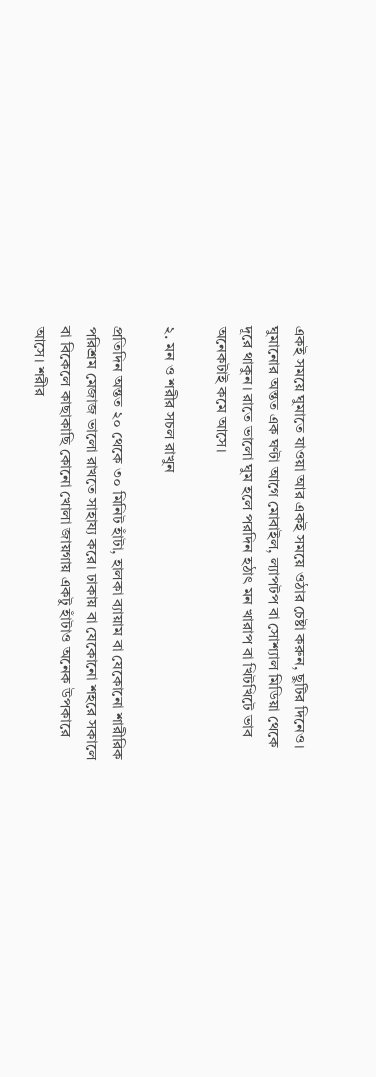একই সময়ে ঘুমাতে যাওয়া আর একই সময়ে ওঠার চেষ্টা করুন, ছুটির দিনেও। ঘুমানোর অন্তত এক ঘণ্টা আগে মোবাইল, ল্যাপটপ বা সোশ্যাল মিডিয়া থেকে দূরে থাকুন। রাতে ভালো ঘুম হলে পরদিন হঠাৎ মন খারাপ বা খিটখিটে ভাব অনেকটাই কমে আসে।

২. মন ও শরীর সচল রাখুন

প্রতিদিন অন্তত ২০ থেকে ৩০ মিনিট হাঁটা, হালকা ব্যায়াম বা যেকোনো শারীরিক পরিশ্রম মেজাজ ভালো রাখতে সাহায্য করে। ঢাকায় বা যেকোনো শহরে সকালে বা বিকেলে কাছাকাছি কোনো খোলা জায়গায় একটু হাঁটাও অনেক উপকারে আসে। শরীর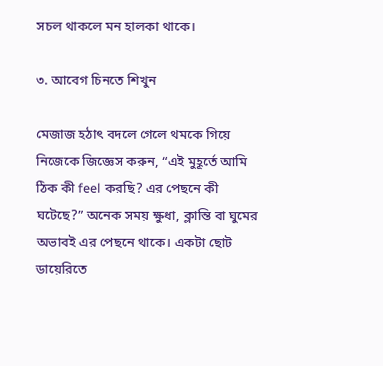সচল থাকলে মন হালকা থাকে।

৩. আবেগ চিনতে শিখুন

মেজাজ হঠাৎ বদলে গেলে থমকে গিয়ে নিজেকে জিজ্ঞেস করুন, “এই মুহূর্তে আমি ঠিক কী feel করছি? এর পেছনে কী ঘটেছে?” অনেক সময় ক্ষুধা, ক্লান্তি বা ঘুমের অভাবই এর পেছনে থাকে। একটা ছোট ডায়েরিতে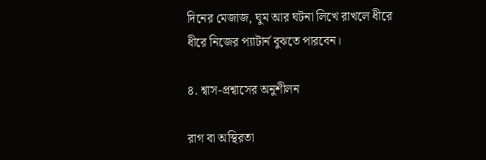দিনের মেজাজ, ঘুম আর ঘটনা লিখে রাখলে ধীরে ধীরে নিজের প্যাটার্ন বুঝতে পারবেন।

৪. শ্বাস-প্রশ্বাসের অনুশীলন

রাগ বা অস্থিরতা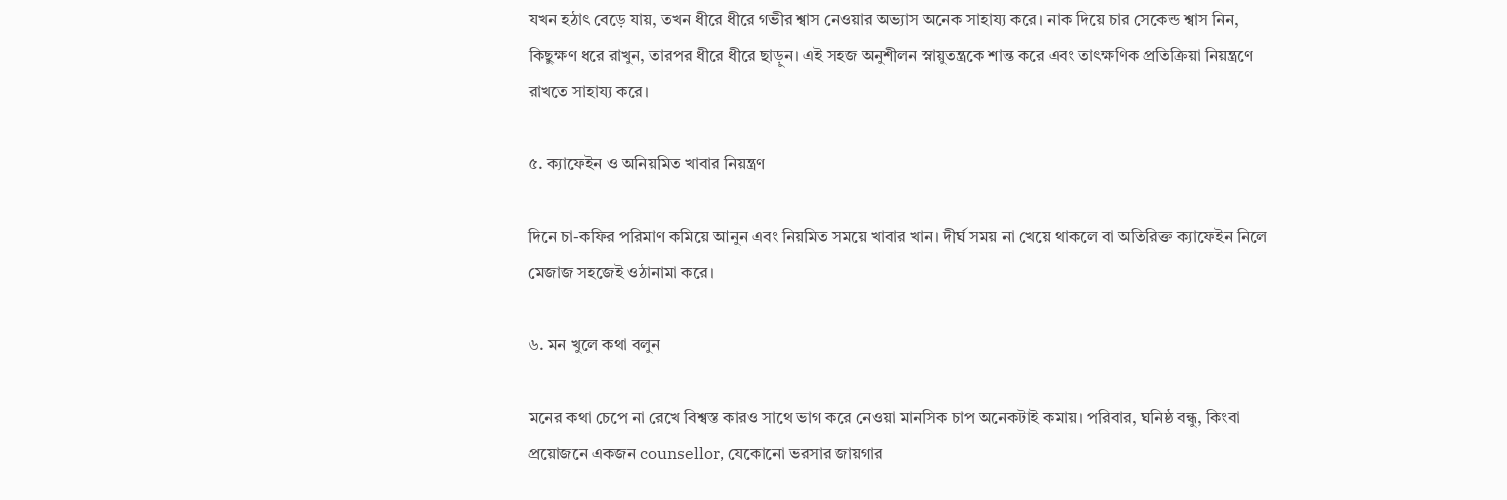যখন হঠাৎ বেড়ে যায়, তখন ধীরে ধীরে গভীর শ্বাস নেওয়ার অভ্যাস অনেক সাহায্য করে। নাক দিয়ে চার সেকেন্ড শ্বাস নিন, কিছুক্ষণ ধরে রাখুন, তারপর ধীরে ধীরে ছাড়ুন। এই সহজ অনুশীলন স্নায়ুতন্ত্রকে শান্ত করে এবং তাৎক্ষণিক প্রতিক্রিয়া নিয়ন্ত্রণে রাখতে সাহায্য করে।

৫. ক্যাফেইন ও অনিয়মিত খাবার নিয়ন্ত্রণ

দিনে চা-কফির পরিমাণ কমিয়ে আনুন এবং নিয়মিত সময়ে খাবার খান। দীর্ঘ সময় না খেয়ে থাকলে বা অতিরিক্ত ক্যাফেইন নিলে মেজাজ সহজেই ওঠানামা করে।

৬. মন খুলে কথা বলুন

মনের কথা চেপে না রেখে বিশ্বস্ত কারও সাথে ভাগ করে নেওয়া মানসিক চাপ অনেকটাই কমায়। পরিবার, ঘনিষ্ঠ বন্ধু, কিংবা প্রয়োজনে একজন counsellor, যেকোনো ভরসার জায়গার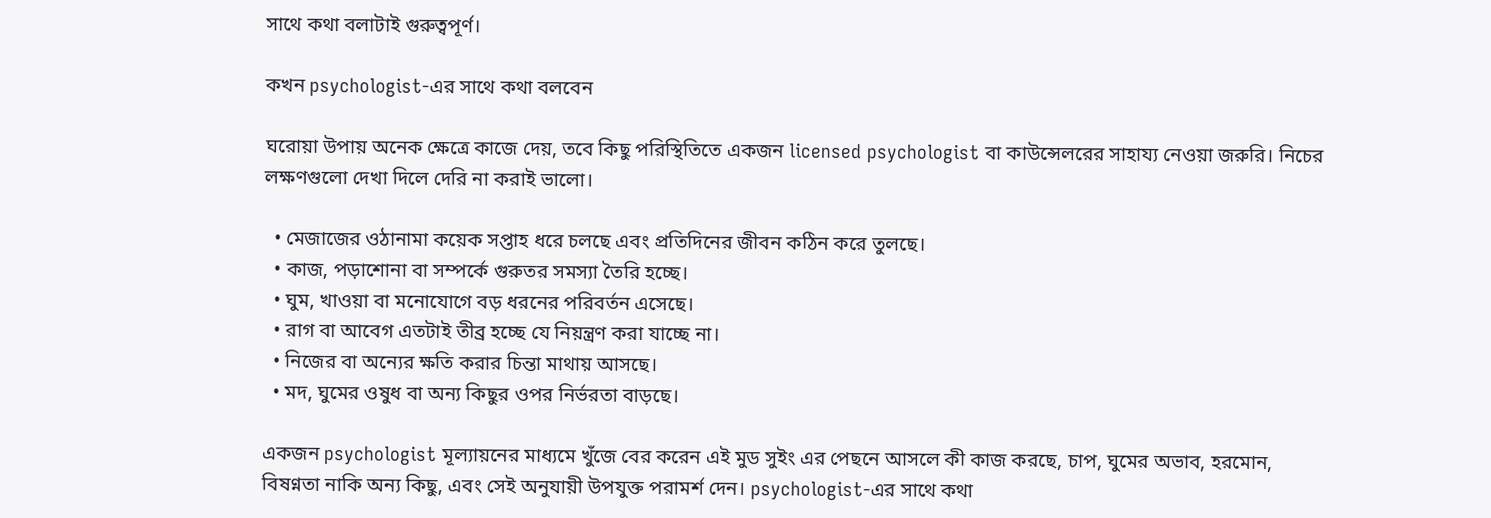সাথে কথা বলাটাই গুরুত্বপূর্ণ।

কখন psychologist-এর সাথে কথা বলবেন

ঘরোয়া উপায় অনেক ক্ষেত্রে কাজে দেয়, তবে কিছু পরিস্থিতিতে একজন licensed psychologist বা কাউন্সেলরের সাহায্য নেওয়া জরুরি। নিচের লক্ষণগুলো দেখা দিলে দেরি না করাই ভালো।

  • মেজাজের ওঠানামা কয়েক সপ্তাহ ধরে চলছে এবং প্রতিদিনের জীবন কঠিন করে তুলছে।
  • কাজ, পড়াশোনা বা সম্পর্কে গুরুতর সমস্যা তৈরি হচ্ছে।
  • ঘুম, খাওয়া বা মনোযোগে বড় ধরনের পরিবর্তন এসেছে।
  • রাগ বা আবেগ এতটাই তীব্র হচ্ছে যে নিয়ন্ত্রণ করা যাচ্ছে না।
  • নিজের বা অন্যের ক্ষতি করার চিন্তা মাথায় আসছে।
  • মদ, ঘুমের ওষুধ বা অন্য কিছুর ওপর নির্ভরতা বাড়ছে।

একজন psychologist মূল্যায়নের মাধ্যমে খুঁজে বের করেন এই মুড সুইং এর পেছনে আসলে কী কাজ করছে, চাপ, ঘুমের অভাব, হরমোন, বিষণ্নতা নাকি অন্য কিছু, এবং সেই অনুযায়ী উপযুক্ত পরামর্শ দেন। psychologist-এর সাথে কথা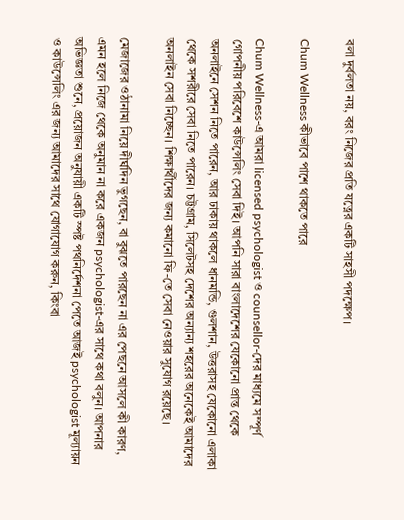বলা দুর্বলতা নয়, বরং নিজের প্রতি যত্নের একটি সাহসী পদক্ষেপ।

Chum Wellness কীভাবে পাশে থাকতে পারে

Chum Wellness-এ আমরা licensed psychologist ও counsellor-দের মাধ্যমে সম্পূর্ণ গোপনীয় পরিবেশে কাউন্সেলিং সেবা দিই। আপনি সারা বাংলাদেশের যেকোনো প্রান্ত থেকে অনলাইনে সেশন নিতে পারেন, আর ঢাকায় থাকলে ধানমন্ডি, গুলশান, উত্তরাসহ যেকোনো এলাকা থেকে সশরীরে সেবা নিতে পারেন। চট্টগ্রাম, সিলেটসহ দেশের অন্যান্য শহরের অনেকেই আমাদের অনলাইন সেবা নিচ্ছেন। শিক্ষার্থীদের জন্য কমানো ফি-তে সেবা নেওয়ার সুযোগ রয়েছে।

মেজাজের ওঠানামা নিয়ে দীর্ঘদিন ভুগছেন, বা বুঝতে পারছেন না এর পেছনে আসলে কী কারণ, এমন হলে নিজে থেকে অনুমান না করে একজন psychologist-এর সাথে কথা বলুন। আপনার অভিজ্ঞতা শুনে, প্রয়োজন অনুযায়ী একটি স্পষ্ট পথনির্দেশনা পেতে আজই psychologist মূল্যায়ন ও কাউন্সেলিং এর জন্য আমাদের সাথে যোগাযোগ করুন, কিংবা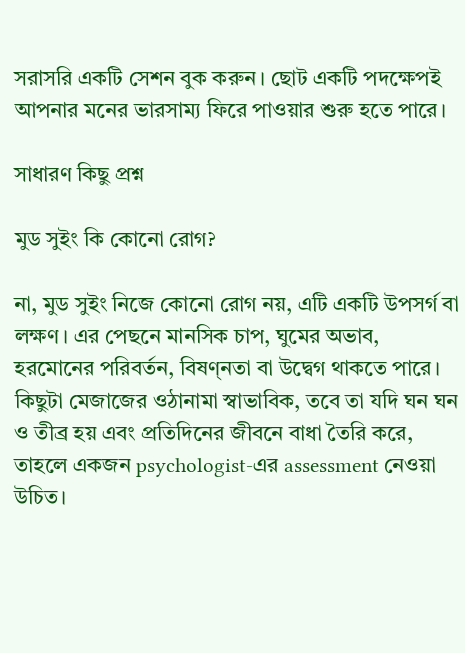সরাসরি একটি সেশন বুক করুন। ছোট একটি পদক্ষেপই আপনার মনের ভারসাম্য ফিরে পাওয়ার শুরু হতে পারে।

সাধারণ কিছু প্রশ্ন

মুড সুইং কি কোনো রোগ?

না, মুড সুইং নিজে কোনো রোগ নয়, এটি একটি উপসর্গ বা লক্ষণ। এর পেছনে মানসিক চাপ, ঘুমের অভাব, হরমোনের পরিবর্তন, বিষণ্নতা বা উদ্বেগ থাকতে পারে। কিছুটা মেজাজের ওঠানামা স্বাভাবিক, তবে তা যদি ঘন ঘন ও তীব্র হয় এবং প্রতিদিনের জীবনে বাধা তৈরি করে, তাহলে একজন psychologist-এর assessment নেওয়া উচিত।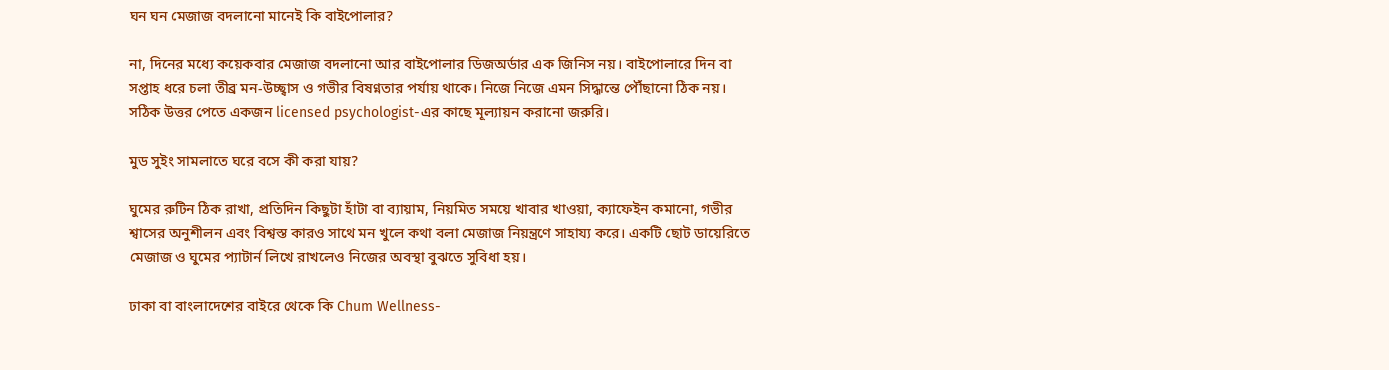ঘন ঘন মেজাজ বদলানো মানেই কি বাইপোলার?

না, দিনের মধ্যে কয়েকবার মেজাজ বদলানো আর বাইপোলার ডিজঅর্ডার এক জিনিস নয়। বাইপোলারে দিন বা সপ্তাহ ধরে চলা তীব্র মন-উচ্ছ্বাস ও গভীর বিষণ্নতার পর্যায় থাকে। নিজে নিজে এমন সিদ্ধান্তে পৌঁছানো ঠিক নয়। সঠিক উত্তর পেতে একজন licensed psychologist-এর কাছে মূল্যায়ন করানো জরুরি।

মুড সুইং সামলাতে ঘরে বসে কী করা যায়?

ঘুমের রুটিন ঠিক রাখা, প্রতিদিন কিছুটা হাঁটা বা ব্যায়াম, নিয়মিত সময়ে খাবার খাওয়া, ক্যাফেইন কমানো, গভীর শ্বাসের অনুশীলন এবং বিশ্বস্ত কারও সাথে মন খুলে কথা বলা মেজাজ নিয়ন্ত্রণে সাহায্য করে। একটি ছোট ডায়েরিতে মেজাজ ও ঘুমের প্যাটার্ন লিখে রাখলেও নিজের অবস্থা বুঝতে সুবিধা হয়।

ঢাকা বা বাংলাদেশের বাইরে থেকে কি Chum Wellness-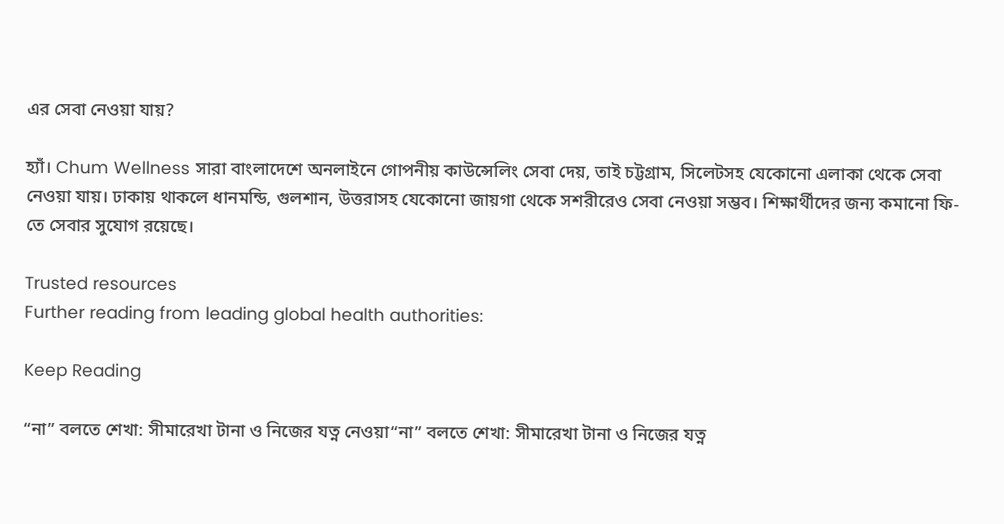এর সেবা নেওয়া যায়?

হ্যাঁ। Chum Wellness সারা বাংলাদেশে অনলাইনে গোপনীয় কাউন্সেলিং সেবা দেয়, তাই চট্টগ্রাম, সিলেটসহ যেকোনো এলাকা থেকে সেবা নেওয়া যায়। ঢাকায় থাকলে ধানমন্ডি, গুলশান, উত্তরাসহ যেকোনো জায়গা থেকে সশরীরেও সেবা নেওয়া সম্ভব। শিক্ষার্থীদের জন্য কমানো ফি-তে সেবার সুযোগ রয়েছে।

Trusted resources
Further reading from leading global health authorities:

Keep Reading

“না” বলতে শেখা: সীমারেখা টানা ও নিজের যত্ন নেওয়া“না” বলতে শেখা: সীমারেখা টানা ও নিজের যত্ন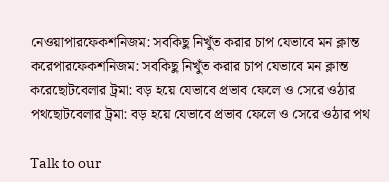নেওয়াপারফেকশনিজম: সবকিছু নিখুঁত করার চাপ যেভাবে মন ক্লান্ত করেপারফেকশনিজম: সবকিছু নিখুঁত করার চাপ যেভাবে মন ক্লান্ত করেছোটবেলার ট্রমা: বড় হয়ে যেভাবে প্রভাব ফেলে ও সেরে ওঠার পথছোটবেলার ট্রমা: বড় হয়ে যেভাবে প্রভাব ফেলে ও সেরে ওঠার পথ

Talk to our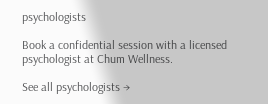psychologists

Book a confidential session with a licensed psychologist at Chum Wellness.

See all psychologists →